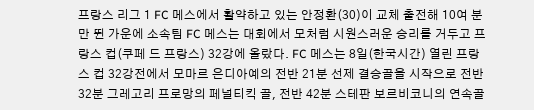프랑스 리그 1 FC 메스에서 활약하고 있는 안정환(30)이 교체 출전해 10여 분만 뛴 가운에 소속팀 FC 메스는 대회에서 모처럼 시원스러운 승리를 거두고 프랑스 컵(쿠페 드 프랑스) 32강에 올랐다. FC 메스는 8일(한국시간) 열린 프랑스 컵 32강전에서 모마르 은디아예의 전반 21분 선제 결승골을 시작으로 전반 32분 그레고리 프로망의 페널티킥 골, 전반 42분 스테판 보르비코니의 연속골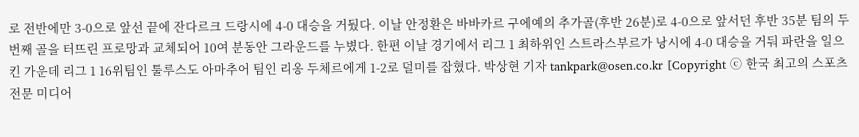로 전반에만 3-0으로 앞선 끝에 잔다르크 드랑시에 4-0 대승을 거뒀다. 이날 안정환은 바바카르 구에예의 추가골(후반 26분)로 4-0으로 앞서던 후반 35분 팀의 두 번째 골을 터뜨린 프로망과 교체되어 10여 분동안 그라운드를 누볐다. 한편 이날 경기에서 리그 1 최하위인 스트라스부르가 낭시에 4-0 대승을 거둬 파란을 일으킨 가운데 리그 1 16위팀인 툴루스도 아마추어 팀인 리옹 두체르에게 1-2로 덜미를 잡혔다. 박상현 기자 tankpark@osen.co.kr [Copyright ⓒ 한국 최고의 스포츠 전문 미디어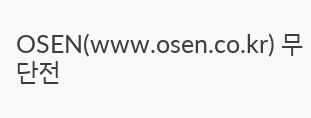OSEN(www.osen.co.kr) 무단전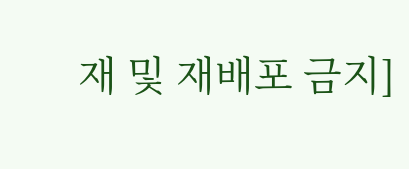재 및 재배포 금지]